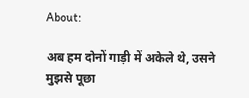About:

अब हम दोनों गाड़ी में अकेले थे, उसने मुझसे पूछा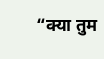“क्या तुम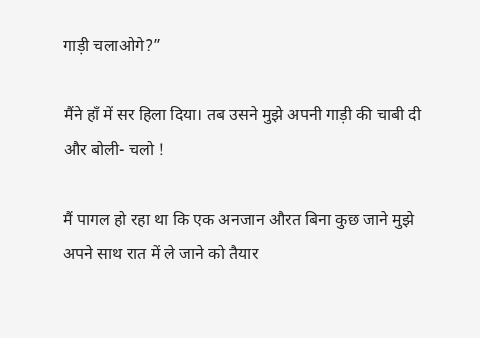गाड़ी चलाओगे?”

मैंने हाँ में सर हिला दिया। तब उसने मुझे अपनी गाड़ी की चाबी दी और बोली- चलो !

मैं पागल हो रहा था कि एक अनजान औरत बिना कुछ जाने मुझे अपने साथ रात में ले जाने को तैयार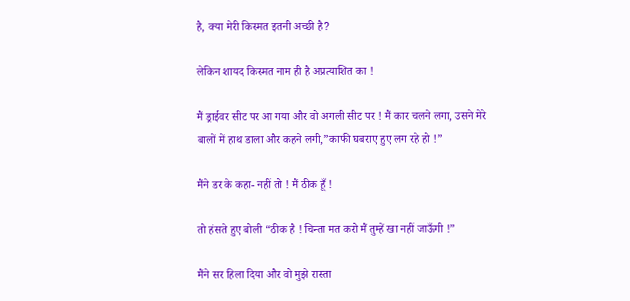है, क्या मेरी किस्मत इतनी अच्छी है?

लेकिन शायद किस्मत नाम ही है अप्रत्याशित का !

मैं ड्राईवर सीट पर आ गया और वो अगली सीट पर ! मैं कार चलने लगा, उसने मेरे बालों में हाथ डाला और कहने लगी,”काफी घबराए हुए लग रहे हो !”

मैंने डर के कहा- नहीं तो ! मैं ठीक हूँ !

तो हंसते हुए बोली “ठीक है ! चिन्ता मत करो मैं तुम्हें खा नहीं जाऊँगी !”

मैंने सर हिला दिया और वो मुझे रास्ता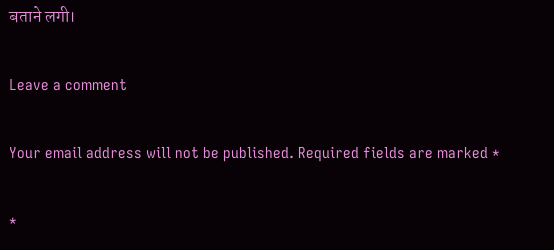बताने लगी।

Leave a comment

Your email address will not be published. Required fields are marked *

*